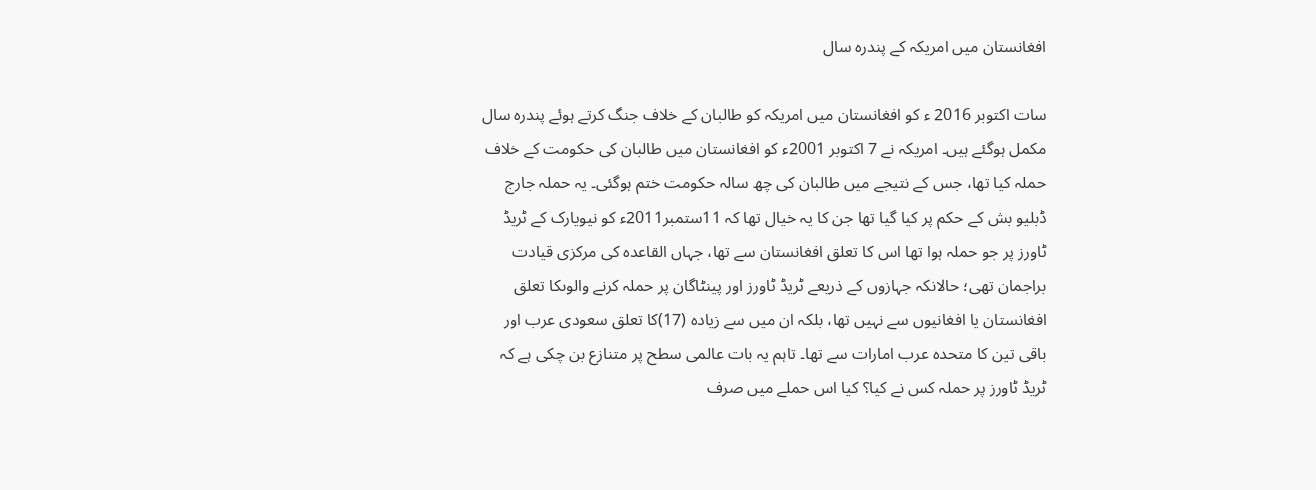افغانستان میں امریکہ کے پندرہ سال

سات اکتوبر 2016 ء کو افغانستان میں امریکہ کو طالبان کے خلاف جنگ کرتے ہوئے پندرہ سال مکمل ہوگئے ہیں۔ امریکہ نے 7 اکتوبر 2001ء کو افغانستان میں طالبان کی حکومت کے خلاف حملہ کیا تھا، جس کے نتیجے میں طالبان کی چھ سالہ حکومت ختم ہوگئی۔ یہ حملہ جارج ڈبلیو بش کے حکم پر کیا گیا تھا جن کا یہ خیال تھا کہ 11ستمبر2011ء کو نیویارک کے ٹریڈ ٹاورز پر جو حملہ ہوا تھا اس کا تعلق افغانستان سے تھا، جہاں القاعدہ کی مرکزی قیادت براجمان تھی؛ حالانکہ جہازوں کے ذریعے ٹریڈ ٹاورز اور پینٹاگان پر حملہ کرنے والوںکا تعلق افغانستان یا افغانیوں سے نہیں تھا، بلکہ ان میں سے زیادہ (17)کا تعلق سعودی عرب اور باقی تین کا متحدہ عرب امارات سے تھا۔ تاہم یہ بات عالمی سطح پر متنازع بن چکی ہے کہ ٹریڈ ٹاورز پر حملہ کس نے کیا؟ کیا اس حملے میں صرف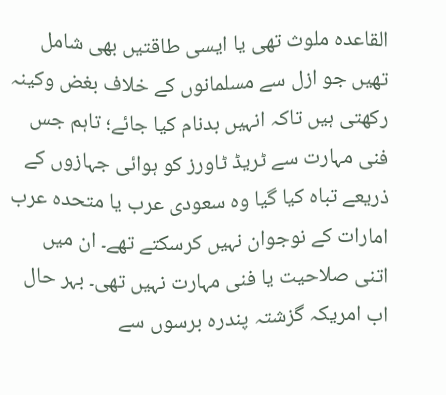القاعدہ ملوث تھی یا ایسی طاقتیں بھی شامل تھیں جو ازل سے مسلمانوں کے خلاف بغض وکینہ رکھتی ہیں تاکہ انہیں بدنام کیا جائے؛ تاہم جس فنی مہارت سے ٹریڈ ٹاورز کو ہوائی جہازوں کے ذریعے تباہ کیا گیا وہ سعودی عرب یا متحدہ عرب امارات کے نوجوان نہیں کرسکتے تھے۔ ان میں اتنی صلاحیت یا فنی مہارت نہیں تھی۔ بہر حال اب امریکہ گزشتہ پندرہ برسوں سے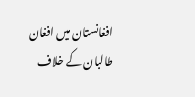افغانستان میں افغان طالبان کے خلاف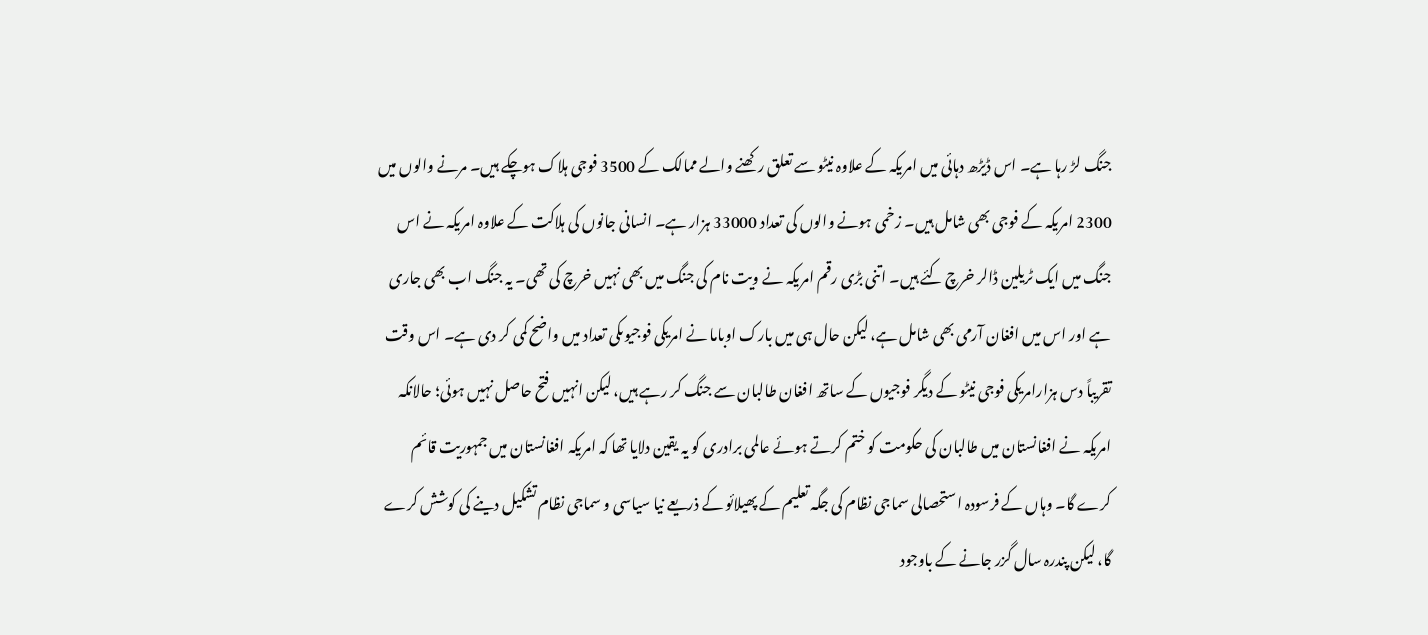جنگ لڑ رہا ہے۔ اس ڈیڑھ دہائی میں امریکہ کے علاوہ نیٹو سے تعلق رکھنے والے ممالک کے 3500 فوجی ہلاک ہوچکے ہیں۔ مرنے والوں میں 2300 امریکہ کے فوجی بھی شامل ہیں۔ زخمی ہونے والوں کی تعداد 33000 ہزار ہے۔ انسانی جانوں کی ہلاکت کے علاوہ امریکہ نے اس جنگ میں ایک ٹریلین ڈالر خرچ کئے ہیں۔ اتنی بڑی رقم امریکہ نے ویت نام کی جنگ میں بھی نہیں خرچ کی تھی۔ یہ جنگ اب بھی جاری ہے اور اس میں افغان آرمی بھی شامل ہے، لیکن حال ہی میں بارک اوباما نے امریکی فوجیوںکی تعداد میں واضح کمی کر دی ہے۔ اس وقت تقریباً دس ہزارامریکی فوجی نیٹو کے دیگر فوجیوں کے ساتھ افغان طالبان سے جنگ کر رہے ہیں، لیکن انہیں فتح حاصل نہیں ہوئی؛ حالانکہ امریکہ نے افغانستان میں طالبان کی حکومت کو ختم کرتے ہوئے عالمی برادری کو یہ یقین دلایا تھا کہ امریکہ افغانستان میں جمہوریت قائم کرے گا۔ وہاں کے فرسودہ استحصالی سماجی نظام کی جگہ تعلیم کے پھیلائو کے ذریعے نیا سیاسی و سماجی نظام تشکیل دینے کی کوشش کرے گا، لیکن پندرہ سال گزر جانے کے باوجود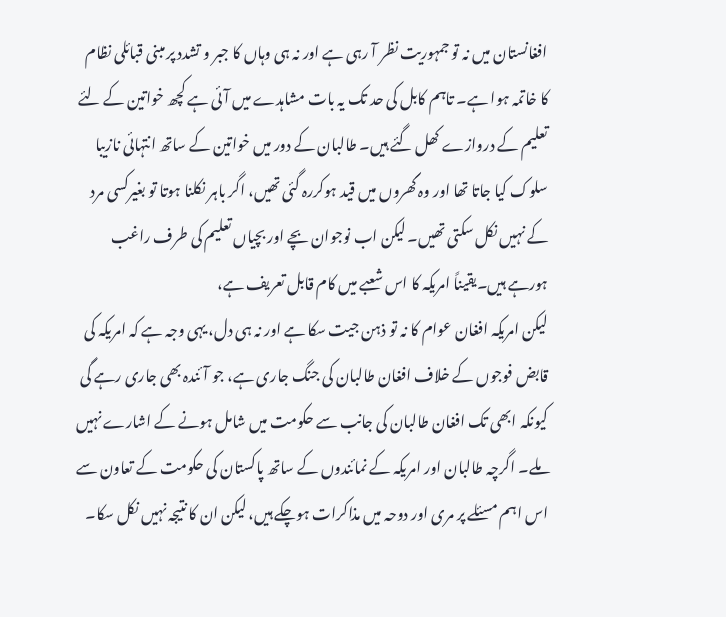افغانستان میں نہ تو جمہوریت نظر آ رہی ہے اور نہ ہی وہاں کا جبر و تشدد پر مبنی قبائلی نظام کا خاتمہ ہوا ہے۔ تاہم کابل کی حد تک یہ بات مشاہدے میں آئی ہے کچھ خواتین کے لئے تعلیم کے دروازے کھل گئے ہیں۔ طالبان کے دور میں خواتین کے ساتھ انتہائی نازیبا سلوک کیا جاتا تھا اور وہ گھروں میں قید ہوکررہ گئی تھیں، اگر باہر نکلنا ہوتا تو بغیرکسی مرد کے نہیں نکل سکتی تھیں۔ لیکن اب نوجوان بچے اور بچیاں تعلیم کی طرف راغب ہورہے ہیں۔یقیناً امریکہ کا اس شعبے میں کام قابل تعریف ہے،
لیکن امریکہ افغان عوام کا نہ تو ذہن جیت سکا ہے اور نہ ہی دل، یہی وجہ ہے کہ امریکہ کی قابض فوجوں کے خلاف افغان طالبان کی جنگ جاری ہے، جو آئندہ بھی جاری رہے گی کیونکہ ابھی تک افغان طالبان کی جانب سے حکومت میں شامل ہونے کے اشارے نہیں ملے۔ اگرچہ طالبان اور امریکہ کے نمائندوں کے ساتھ پاکستان کی حکومت کے تعاون سے اس اہم مسئلے پر مری اور دوحہ میں مذاکرات ہوچکے ہیں، لیکن ان کا نتیجہ نہیں نکل سکا۔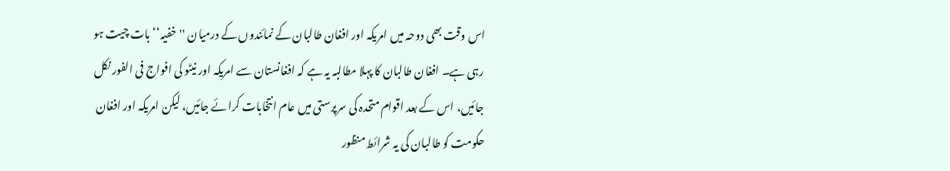اس وقت بھی دوحہ میں امریکہ اور افغان طالبان کے نمائندوں کے درمیان ''خفیہ‘‘ بات چیت ہو رہی ہے۔ افغان طالبان کا پہلا مطالبہ یہ ہے کہ افغانستان سے امریکہ اور نیٹو کی افواج فی الفور نکل جائیں، اس کے بعد اقوام متحدہ کی سرپرستی میں عام انتخابات کرائے جائیں، لیکن امریکہ اور افغان حکومت کو طالبان کی یہ شرائط منظور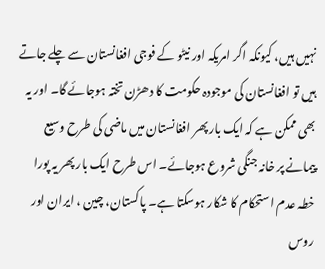نہیں ہیں، کیونکہ اگر امریکہ اور نیٹو کے فوجی افغانستان سے چلے جاتے ہیں تو افغانستان کی موجودہ حکومت کا دھڑن تختہ ہوجائے گا۔ اور یہ بھی ممکن ہے کہ ایک بار پھر افغانستان میں ماضی کی طرح وسیع پیمانے پر خانہ جنگی شروع ہوجائے۔ اس طرح ایک بار پھر یہ پورا خطہ عدم استحکام کا شکار ہوسکتا ہے۔ پاکستان، چین ، ایران اور روس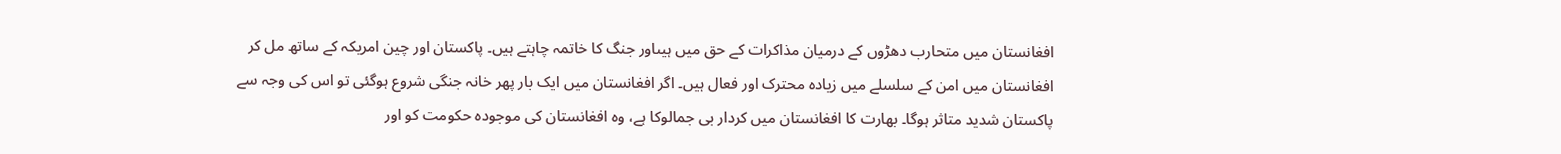افغانستان میں متحارب دھڑوں کے درمیان مذاکرات کے حق میں ہیںاور جنگ کا خاتمہ چاہتے ہیں۔ پاکستان اور چین امریکہ کے ساتھ مل کر افغانستان میں امن کے سلسلے میں زیادہ محترک اور فعال ہیں۔ اگر افغانستان میں ایک بار پھر خانہ جنگی شروع ہوگئی تو اس کی وجہ سے پاکستان شدید متاثر ہوگا۔ بھارت کا افغانستان میں کردار بی جمالوکا ہے، وہ افغانستان کی موجودہ حکومت کو اور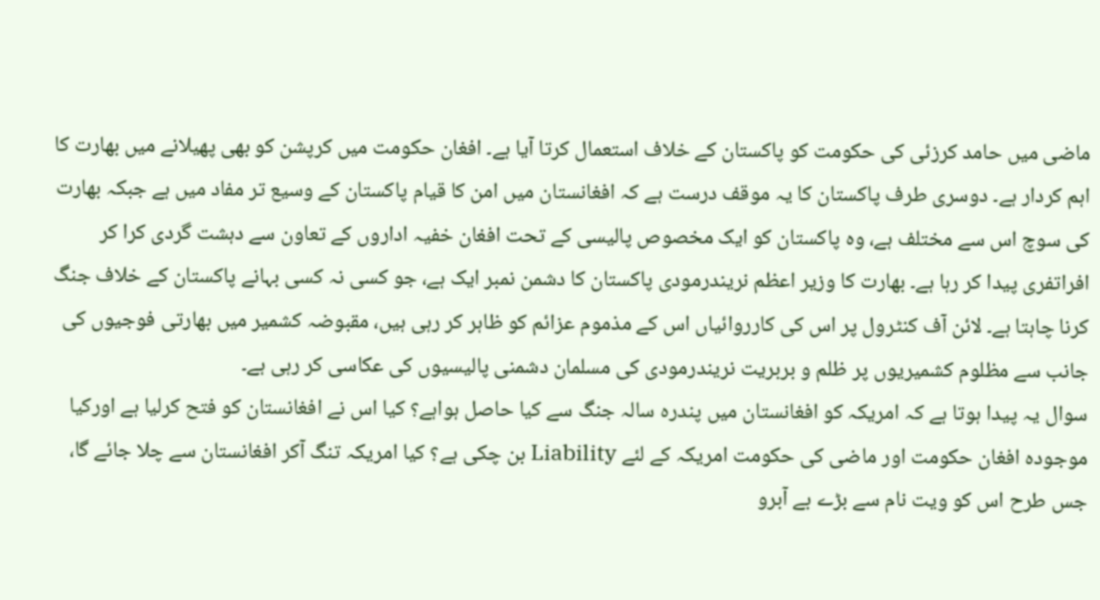ماضی میں حامد کرزئی کی حکومت کو پاکستان کے خلاف استعمال کرتا آیا ہے۔ افغان حکومت میں کرپشن کو بھی پھیلانے میں بھارت کا اہم کردار ہے۔ دوسری طرف پاکستان کا یہ موقف درست ہے کہ افغانستان میں امن کا قیام پاکستان کے وسیع تر مفاد میں ہے جبکہ بھارت کی سوچ اس سے مختلف ہے، وہ پاکستان کو ایک مخصوص پالیسی کے تحت افغان خفیہ اداروں کے تعاون سے دہشت گردی کرا کر افراتفری پیدا کر رہا ہے۔ بھارت کا وزیر اعظم نریندرمودی پاکستان کا دشمن نمبر ایک ہے، جو کسی نہ کسی بہانے پاکستان کے خلاف جنگ کرنا چاہتا ہے۔ لائن آف کنٹرول پر اس کی کارروائیاں اس کے مذموم عزائم کو ظاہر کر رہی ہیں، مقبوضہ کشمیر میں بھارتی فوجیوں کی جانب سے مظلوم کشمیریوں پر ظلم و بربریت نریندرمودی کی مسلمان دشمنی پالیسیوں کی عکاسی کر رہی ہے۔
سوال یہ پیدا ہوتا ہے کہ امریکہ کو افغانستان میں پندرہ سالہ جنگ سے کیا حاصل ہواہے؟ کیا اس نے افغانستان کو فتح کرلیا ہے اورکیا موجودہ افغان حکومت اور ماضی کی حکومت امریکہ کے لئے Liability بن چکی ہے؟ کیا امریکہ تنگ آکر افغانستان سے چلا جائے گا، جس طرح اس کو ویت نام سے بڑے بے آبرو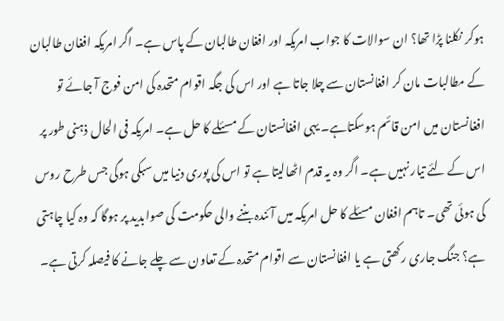ہوکر نکلنا پڑا تھا؟ ان سوالات کا جواب امریکہ اور افغان طالبان کے پاس ہے۔ اگر امریکہ افغان طالبان کے مطالبات مان کر افغانستان سے چلا جاتا ہے اور اس کی جگہ اقوام متحدہ کی امن فوج آ جائے تو افغانستان میں امن قائم ہوسکتاہے۔ یہی افغانستان کے مسئلے کا حل ہے۔ امریکہ فی الحال ذہنی طور پر اس کے لئے تیار نہیں ہے۔ اگر وہ یہ قدم اٹھالیتا ہے تو اس کی پوری دنیا میں سبکی ہوگی جس طرح روس کی ہوئی تھی۔ تاہم افغان مسئلے کا حل امریکہ میں آئندہ بننے والی حکومت کی صوابدید پر ہوگا کہ وہ کیا چاہتی ہے؟ جنگ جاری رکھتی ہے یا افغانستان سے اقوام متحدہ کے تعاون سے چلے جانے کا فیصلہ کرتی ہے۔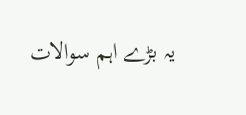یہ بڑے اہم سوالات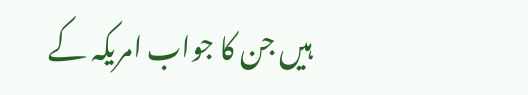ہیں جن کا جواب امریکہ کے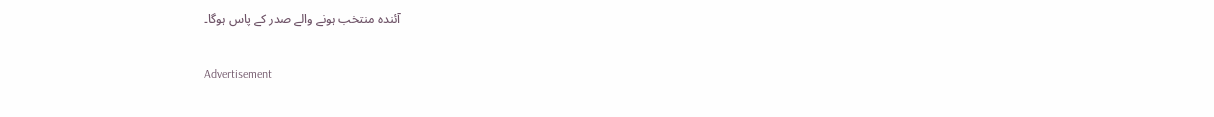آئندہ منتخب ہونے والے صدر کے پاس ہوگا۔

Advertisement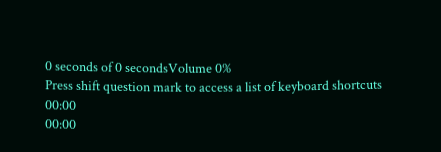0 seconds of 0 secondsVolume 0%
Press shift question mark to access a list of keyboard shortcuts
00:00
00:00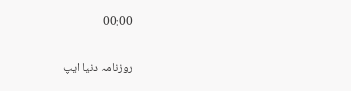00:00

روزنامہ دنیا ایپ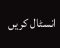انسٹال کریں